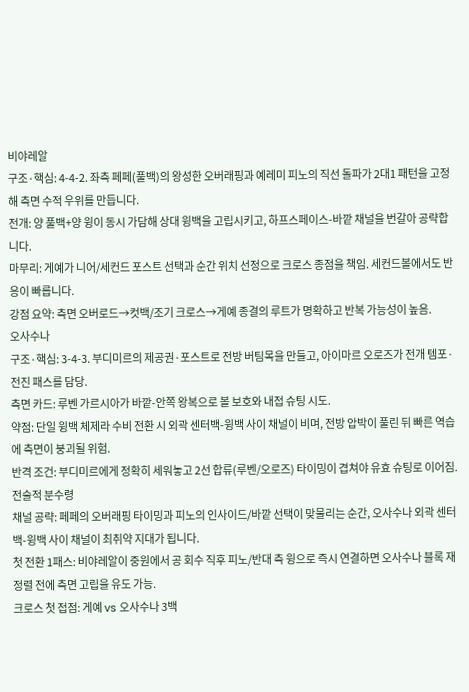비야레알
구조·핵심: 4-4-2. 좌측 페페(풀백)의 왕성한 오버래핑과 예레미 피노의 직선 돌파가 2대1 패턴을 고정해 측면 수적 우위를 만듭니다.
전개: 양 풀백+양 윙이 동시 가담해 상대 윙백을 고립시키고, 하프스페이스-바깥 채널을 번갈아 공략합니다.
마무리: 게예가 니어/세컨드 포스트 선택과 순간 위치 선정으로 크로스 종점을 책임. 세컨드볼에서도 반응이 빠릅니다.
강점 요약: 측면 오버로드→컷백/조기 크로스→게예 종결의 루트가 명확하고 반복 가능성이 높음.
오사수나
구조·핵심: 3-4-3. 부디미르의 제공권·포스트로 전방 버팀목을 만들고, 아이마르 오로즈가 전개 템포·전진 패스를 담당.
측면 카드: 루벤 가르시아가 바깥-안쪽 왕복으로 볼 보호와 내접 슈팅 시도.
약점: 단일 윙백 체제라 수비 전환 시 외곽 센터백-윙백 사이 채널이 비며, 전방 압박이 풀린 뒤 빠른 역습에 측면이 붕괴될 위험.
반격 조건: 부디미르에게 정확히 세워놓고 2선 합류(루벤/오로즈) 타이밍이 겹쳐야 유효 슈팅로 이어짐.
전술적 분수령
채널 공략: 페페의 오버래핑 타이밍과 피노의 인사이드/바깥 선택이 맞물리는 순간, 오사수나 외곽 센터백-윙백 사이 채널이 최취약 지대가 됩니다.
첫 전환 1패스: 비야레알이 중원에서 공 회수 직후 피노/반대 측 윙으로 즉시 연결하면 오사수나 블록 재정렬 전에 측면 고립을 유도 가능.
크로스 첫 접점: 게예 vs 오사수나 3백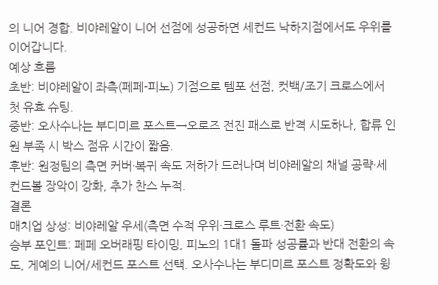의 니어 경합. 비야레알이 니어 선점에 성공하면 세컨드 낙하지점에서도 우위를 이어갑니다.
예상 흐름
초반: 비야레알이 좌측(페페-피노) 기점으로 템포 선점, 컷백/조기 크로스에서 첫 유효 슈팅.
중반: 오사수나는 부디미르 포스트→오로즈 전진 패스로 반격 시도하나, 합류 인원 부족 시 박스 점유 시간이 짧음.
후반: 원정팀의 측면 커버·복귀 속도 저하가 드러나며 비야레알의 채널 공략·세컨드볼 장악이 강화, 추가 찬스 누적.
결론
매치업 상성: 비야레알 우세(측면 수적 우위·크로스 루트·전환 속도)
승부 포인트: 페페 오버래핑 타이밍, 피노의 1대1 돌파 성공률과 반대 전환의 속도, 게예의 니어/세컨드 포스트 선택. 오사수나는 부디미르 포스트 정확도와 윙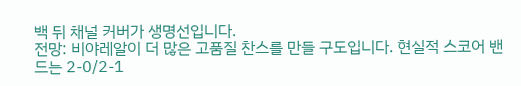백 뒤 채널 커버가 생명선입니다.
전망: 비야레알이 더 많은 고품질 찬스를 만들 구도입니다. 현실적 스코어 밴드는 2-0/2-1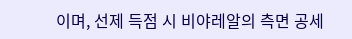이며, 선제 득점 시 비야레알의 측면 공세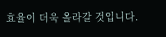효율이 더욱 올라갈 것입니다.